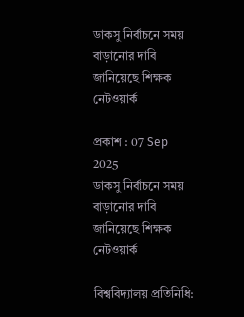ডাকসু নির্বাচনে সময় বাড়ানোর দাবি জানিয়েছে শিক্ষক নেটওয়ার্ক

প্রকাশ : 07 Sep 2025
ডাকসু নির্বাচনে সময় বাড়ানোর দাবি জানিয়েছে শিক্ষক নেটওয়ার্ক

বিশ্ববিদ্যালয় প্রতিনিধি: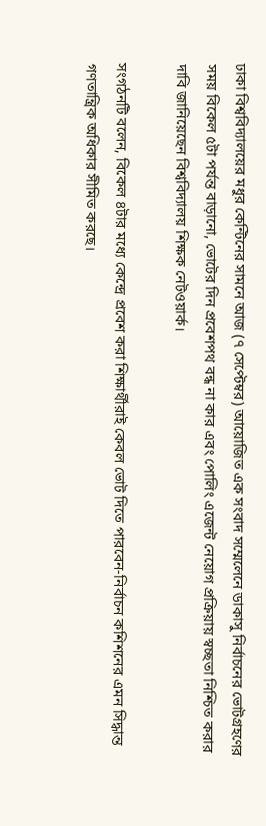ঢাকা বিশ্ববিদ্যালয়ের মধুর কেন্টিনের সামনে আজ (৭ সেপ্টেম্বর) আয়োজিত এক সংবাদ সম্মেলেনে ডাকাসু নির্বাচনের ভোটগ্রহণের সময় বিকেল ৫টা পর্যন্ত বাড়ানো, ভোটের দিন প্রবেশপথ বন্ধ না কার এবং পোলিং এজেন্ট নেয়োগ প্রক্রিয়ায় স্বচ্ছতা নিশ্চিত করার দাবি জানিয়েছেন বিশ্ববিদ্যালয় শিক্ষক নেটওয়ার্ক।

সংগঠনটি বলেন, বিকেল ৪টার মধ্যে কেন্দ্রে প্রবেশ করা শিক্ষার্থীরাই কেবল ভোট দিতে পারবেন-নির্বাচন কশিশনের এমন সিদ্ধান্ত গণতান্ত্রিক অধিকার সীমিত করছে।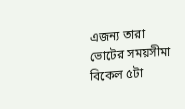এজন্য তারা ভোটের সময়সীমা বিকেল ৫টা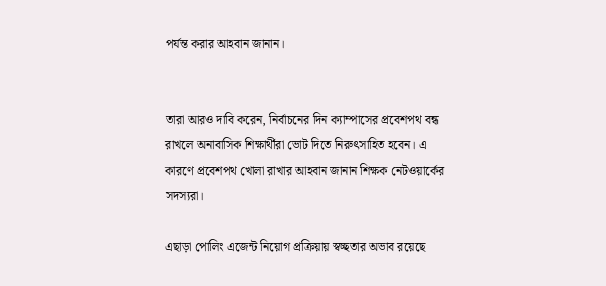পর্যন্ত করার আহবান জানান।


তারা আরও দাবি করেন, নির্বাচনের দিন ক্যাম্পাসের প্রবেশপথ বন্ধ রাখলে অনাবাসিক শিক্ষার্থীরা ভোট দিতে নিরুৎসাহিত হবেন। এ কারণে প্রবেশপথ খোলা রাখার আহবান জানান শিক্ষক নেটওয়ার্কের সদস্যরা।

এছাড়া পোলিং এজেন্ট নিয়োগ প্রক্রিয়ায় স্বচ্ছতার অভাব রয়েছে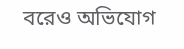বরেও অভিযোগ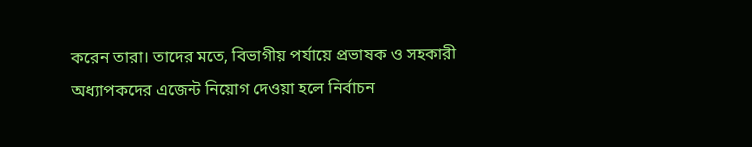করেন তারা। তাদের মতে, বিভাগীয় পর্যায়ে প্রভাষক ও সহকারী অধ্যাপকদের এজেন্ট নিয়োগ দেওয়া হলে নির্বাচন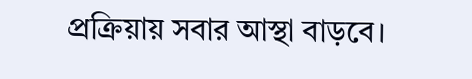প্রক্রিয়ায় সবার আস্থা বাড়বে।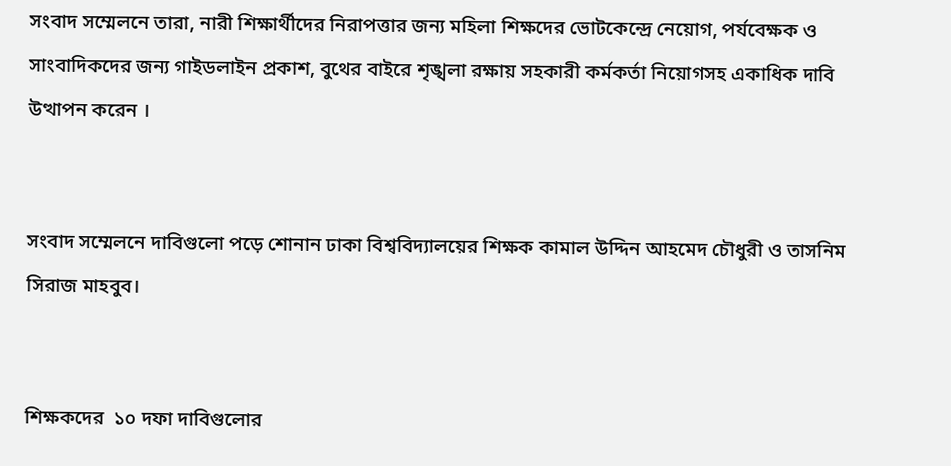সংবাদ সম্মেলনে তারা, নারী শিক্ষার্থীদের নিরাপত্তার জন্য মহিলা শিক্ষদের ভোটকেন্দ্রে নেয়োগ, পর্যবেক্ষক ও সাংবাদিকদের জন্য গাইডলাইন প্রকাশ, বুথের বাইরে শৃঙ্খলা রক্ষায় সহকারী কর্মকর্তা নিয়োগসহ একাধিক দাবি উত্থাপন করেন ।


সংবাদ সম্মেলনে দাবিগুলো পড়ে শোনান ঢাকা বিশ্ববিদ্যালয়ের শিক্ষক কামাল উদ্দিন আহমেদ চৌধুরী ও তাসনিম সিরাজ মাহবুব।


শিক্ষকদের  ১০ দফা দাবিগুলোর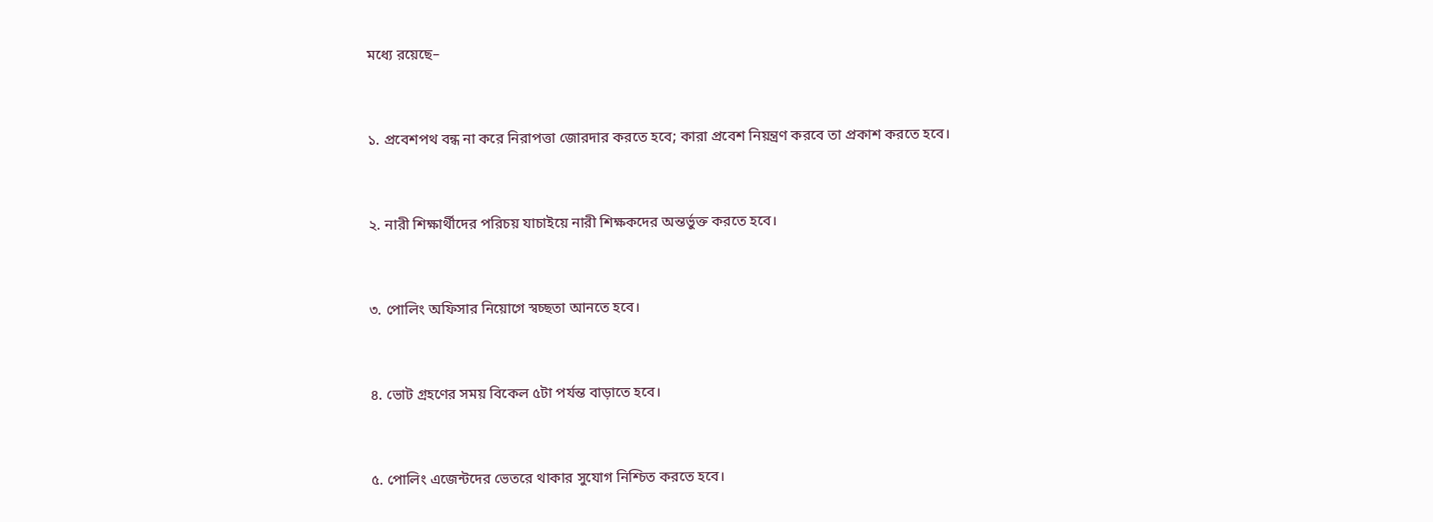মধ্যে রয়েছে–


১. প্রবেশপথ বন্ধ না করে নিরাপত্তা জোরদার করতে হবে; কারা প্রবেশ নিয়ন্ত্রণ করবে তা প্রকাশ করতে হবে।


২. নারী শিক্ষার্থীদের পরিচয় যাচাইয়ে নারী শিক্ষকদের অন্তর্ভুক্ত করতে হবে।


৩. পোলিং অফিসার নিয়োগে স্বচ্ছতা আনতে হবে।


৪. ভোট গ্রহণের সময় বিকেল ৫টা পর্যন্ত বাড়াতে হবে।


৫. পোলিং এজেন্টদের ভেতরে থাকার সুযোগ নিশ্চিত করতে হবে।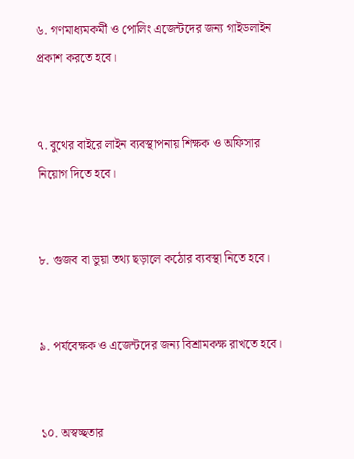৬. গণমাধ্যমকর্মী ও পোলিং এজেন্টদের জন্য গাইডলাইন প্রকাশ করতে হবে।


৭. বুথের বাইরে লাইন ব্যবস্থাপনায় শিক্ষক ও অফিসার নিয়োগ দিতে হবে।


৮. গুজব বা ভুয়া তথ্য ছড়ালে কঠোর ব্যবস্থা নিতে হবে।


৯. পর্যবেক্ষক ও এজেন্টদের জন্য বিশ্রামকক্ষ রাখতে হবে।


১০. অস্বচ্ছতার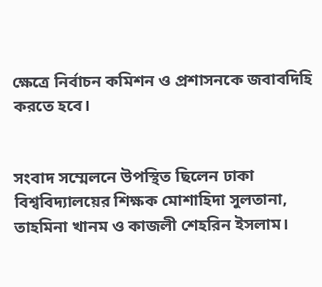ক্ষেত্রে নির্বাচন কমিশন ও প্রশাসনকে জবাবদিহি করতে হবে।


সংবাদ সম্মেলনে উপস্থিত ছিলেন ঢাকা বিশ্ববিদ্যালয়ের শিক্ষক মোশাহিদা সুলতানা, তাহমিনা খানম ও কাজলী শেহরিন ইসলাম।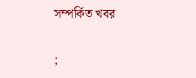সম্পর্কিত খবর

;